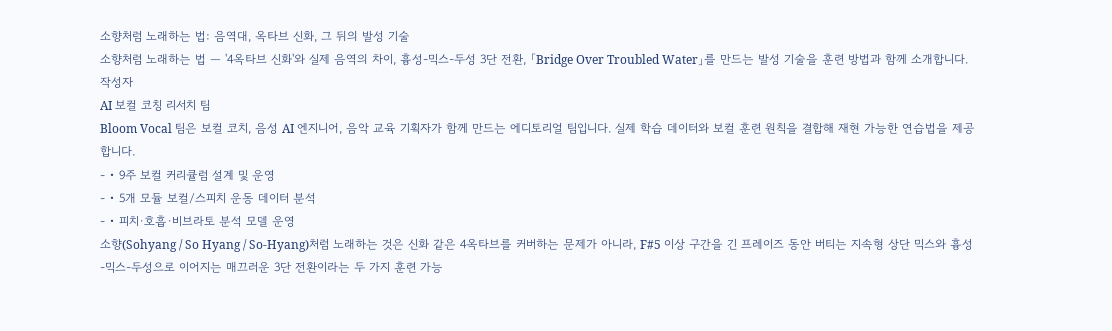소향처럼 노래하는 법: 음역대, 옥타브 신화, 그 뒤의 발성 기술
소향처럼 노래하는 법 — '4옥타브 신화'와 실제 음역의 차이, 흉성-믹스-두성 3단 전환, 「Bridge Over Troubled Water」를 만드는 발성 기술을 훈련 방법과 함께 소개합니다.
작성자
AI 보컬 코칭 리서치 팀
Bloom Vocal 팀은 보컬 코치, 음성 AI 엔지니어, 음악 교육 기획자가 함께 만드는 에디토리얼 팀입니다. 실제 학습 데이터와 보컬 훈련 원칙을 결합해 재현 가능한 연습법을 제공합니다.
- • 9주 보컬 커리큘럼 설계 및 운영
- • 5개 모듈 보컬/스피치 운동 데이터 분석
- • 피치·호흡·비브라토 분석 모델 운영
소향(Sohyang / So Hyang / So-Hyang)처럼 노래하는 것은 신화 같은 4옥타브를 커버하는 문제가 아니라, F#5 이상 구간을 긴 프레이즈 동안 버티는 지속형 상단 믹스와 흉성-믹스-두성으로 이어지는 매끄러운 3단 전환이라는 두 가지 훈련 가능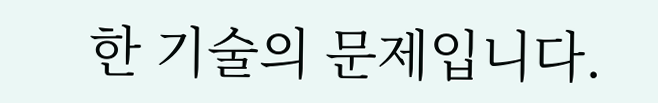한 기술의 문제입니다.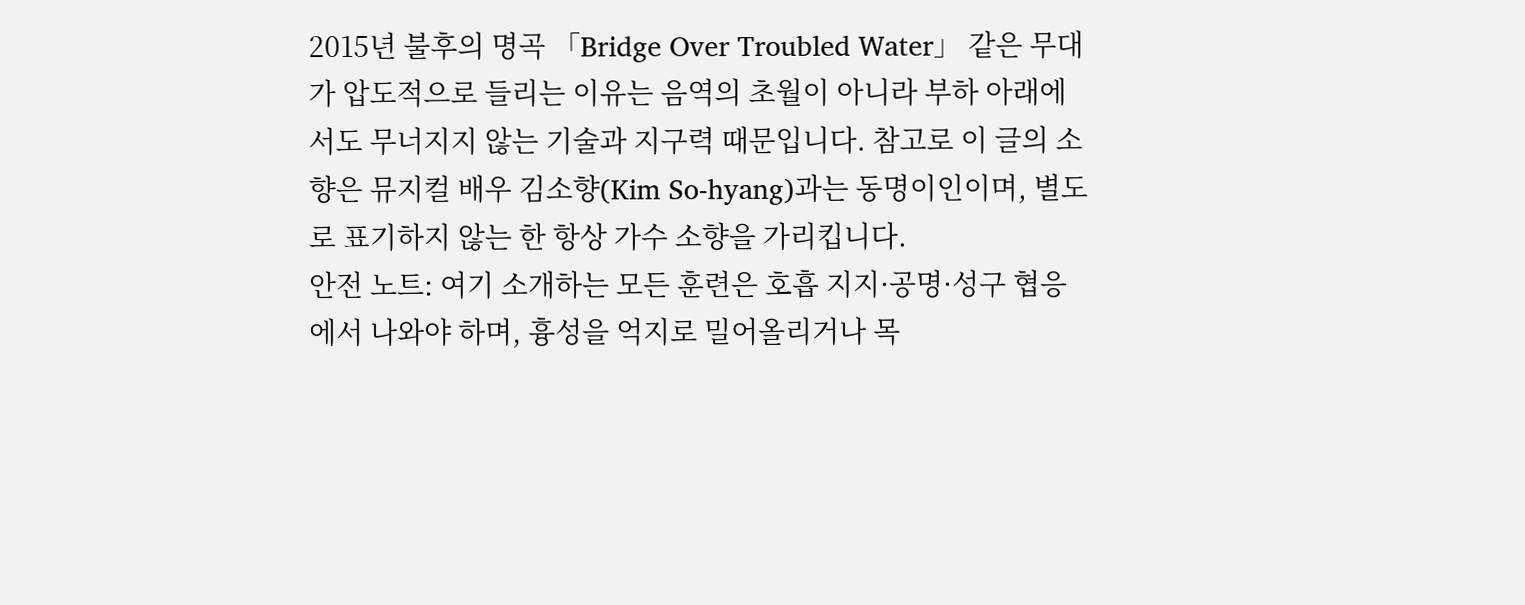2015년 불후의 명곡 「Bridge Over Troubled Water」 같은 무대가 압도적으로 들리는 이유는 음역의 초월이 아니라 부하 아래에서도 무너지지 않는 기술과 지구력 때문입니다. 참고로 이 글의 소향은 뮤지컬 배우 김소향(Kim So-hyang)과는 동명이인이며, 별도로 표기하지 않는 한 항상 가수 소향을 가리킵니다.
안전 노트: 여기 소개하는 모든 훈련은 호흡 지지·공명·성구 협응에서 나와야 하며, 흉성을 억지로 밀어올리거나 목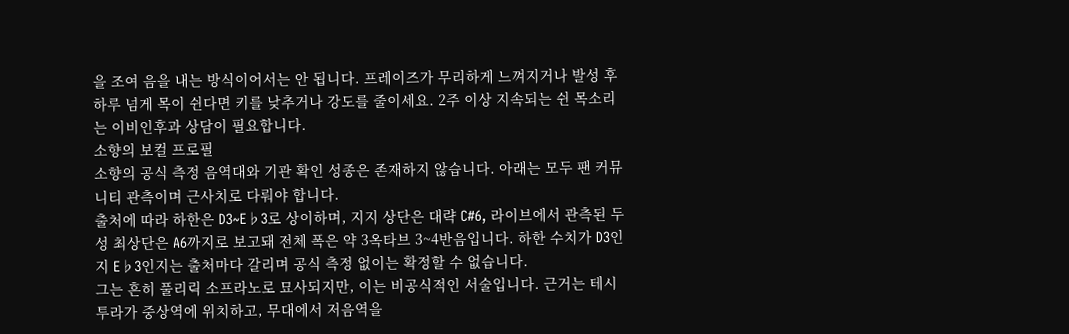을 조여 음을 내는 방식이어서는 안 됩니다. 프레이즈가 무리하게 느껴지거나 발성 후 하루 넘게 목이 쉰다면 키를 낮추거나 강도를 줄이세요. 2주 이상 지속되는 쉰 목소리는 이비인후과 상담이 필요합니다.
소향의 보컬 프로필
소향의 공식 측정 음역대와 기관 확인 성종은 존재하지 않습니다. 아래는 모두 팬 커뮤니티 관측이며 근사치로 다뤄야 합니다.
출처에 따라 하한은 D3~E♭3로 상이하며, 지지 상단은 대략 C#6, 라이브에서 관측된 두성 최상단은 A6까지로 보고돼 전체 폭은 약 3옥타브 3~4반음입니다. 하한 수치가 D3인지 E♭3인지는 출처마다 갈리며 공식 측정 없이는 확정할 수 없습니다.
그는 흔히 풀리릭 소프라노로 묘사되지만, 이는 비공식적인 서술입니다. 근거는 테시투라가 중상역에 위치하고, 무대에서 저음역을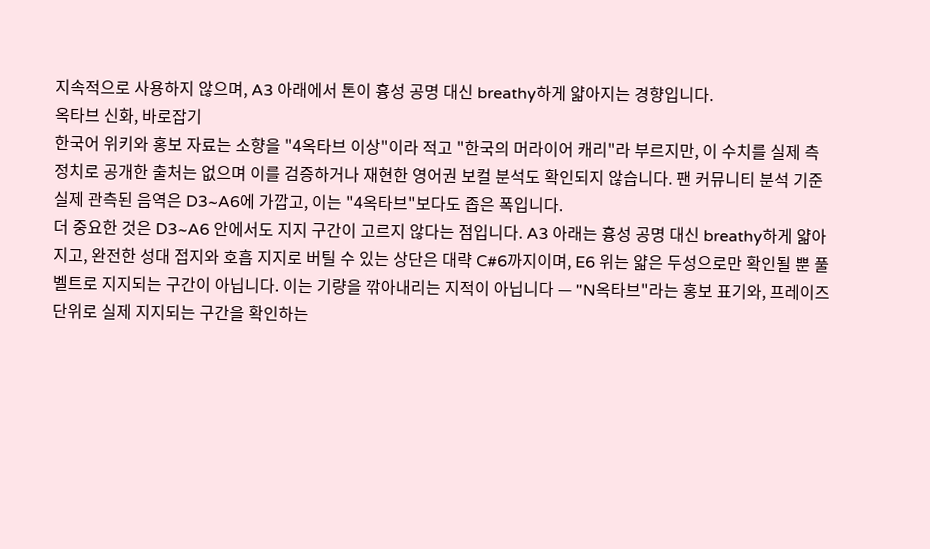지속적으로 사용하지 않으며, A3 아래에서 톤이 흉성 공명 대신 breathy하게 얇아지는 경향입니다.
옥타브 신화, 바로잡기
한국어 위키와 홍보 자료는 소향을 "4옥타브 이상"이라 적고 "한국의 머라이어 캐리"라 부르지만, 이 수치를 실제 측정치로 공개한 출처는 없으며 이를 검증하거나 재현한 영어권 보컬 분석도 확인되지 않습니다. 팬 커뮤니티 분석 기준 실제 관측된 음역은 D3~A6에 가깝고, 이는 "4옥타브"보다도 좁은 폭입니다.
더 중요한 것은 D3~A6 안에서도 지지 구간이 고르지 않다는 점입니다. A3 아래는 흉성 공명 대신 breathy하게 얇아지고, 완전한 성대 접지와 호흡 지지로 버틸 수 있는 상단은 대략 C#6까지이며, E6 위는 얇은 두성으로만 확인될 뿐 풀 벨트로 지지되는 구간이 아닙니다. 이는 기량을 깎아내리는 지적이 아닙니다 — "N옥타브"라는 홍보 표기와, 프레이즈 단위로 실제 지지되는 구간을 확인하는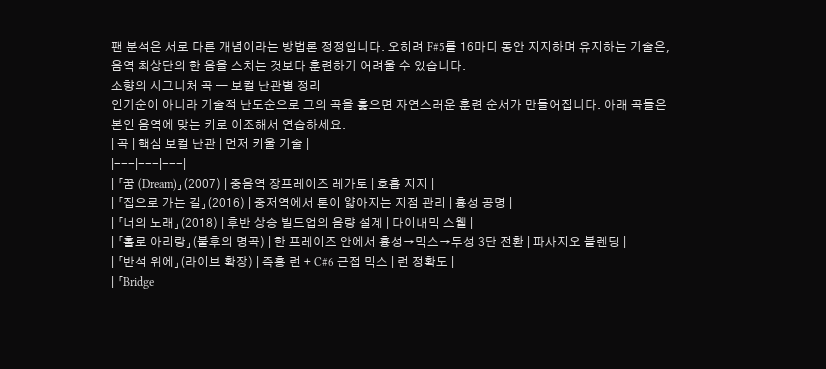팬 분석은 서로 다른 개념이라는 방법론 정정입니다. 오히려 F#5를 16마디 동안 지지하며 유지하는 기술은, 음역 최상단의 한 음을 스치는 것보다 훈련하기 어려울 수 있습니다.
소향의 시그니처 곡 — 보컬 난관별 정리
인기순이 아니라 기술적 난도순으로 그의 곡을 훑으면 자연스러운 훈련 순서가 만들어집니다. 아래 곡들은 본인 음역에 맞는 키로 이조해서 연습하세요.
| 곡 | 핵심 보컬 난관 | 먼저 키울 기술 |
|---|---|---|
| 「꿈 (Dream)」(2007) | 중음역 장프레이즈 레가토 | 호흡 지지 |
| 「집으로 가는 길」(2016) | 중저역에서 톤이 얇아지는 지점 관리 | 흉성 공명 |
| 「너의 노래」(2018) | 후반 상승 빌드업의 음량 설계 | 다이내믹 스웰 |
| 「홀로 아리랑」(불후의 명곡) | 한 프레이즈 안에서 흉성→믹스→두성 3단 전환 | 파사지오 블렌딩 |
| 「반석 위에」(라이브 확장) | 즉흥 런 + C#6 근접 믹스 | 런 정확도 |
| 「Bridge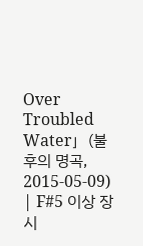Over Troubled Water」(불후의 명곡, 2015-05-09) | F#5 이상 장시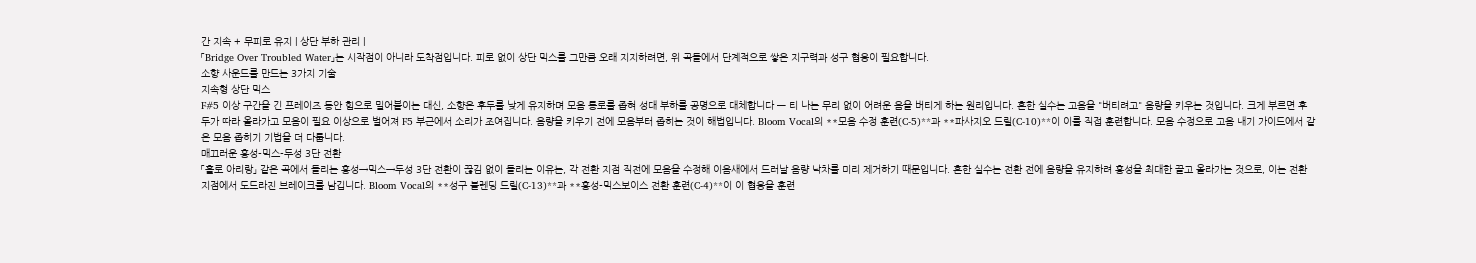간 지속 + 무피로 유지 | 상단 부하 관리 |
「Bridge Over Troubled Water」는 시작점이 아니라 도착점입니다. 피로 없이 상단 믹스를 그만큼 오래 지지하려면, 위 곡들에서 단계적으로 쌓은 지구력과 성구 협응이 필요합니다.
소향 사운드를 만드는 3가지 기술
지속형 상단 믹스
F#5 이상 구간을 긴 프레이즈 동안 힘으로 밀어붙이는 대신, 소향은 후두를 낮게 유지하며 모음 통로를 좁혀 성대 부하를 공명으로 대체합니다 — 티 나는 무리 없이 어려운 음을 버티게 하는 원리입니다. 흔한 실수는 고음을 "버티려고" 음량을 키우는 것입니다. 크게 부르면 후두가 따라 올라가고 모음이 필요 이상으로 벌어져 F5 부근에서 소리가 조여집니다. 음량을 키우기 전에 모음부터 좁히는 것이 해법입니다. Bloom Vocal의 **모음 수정 훈련(C-5)**과 **파사지오 드릴(C-10)**이 이를 직접 훈련합니다. 모음 수정으로 고음 내기 가이드에서 같은 모음 좁히기 기법을 더 다룹니다.
매끄러운 흉성-믹스-두성 3단 전환
「홀로 아리랑」 같은 곡에서 들리는 흉성→믹스→두성 3단 전환이 끊김 없이 들리는 이유는, 각 전환 지점 직전에 모음을 수정해 이음새에서 드러날 음량 낙차를 미리 제거하기 때문입니다. 흔한 실수는 전환 전에 음량을 유지하려 흉성을 최대한 끌고 올라가는 것으로, 이는 전환 지점에서 도드라진 브레이크를 남깁니다. Bloom Vocal의 **성구 블렌딩 드릴(C-13)**과 **흉성-믹스보이스 전환 훈련(C-4)**이 이 협응을 훈련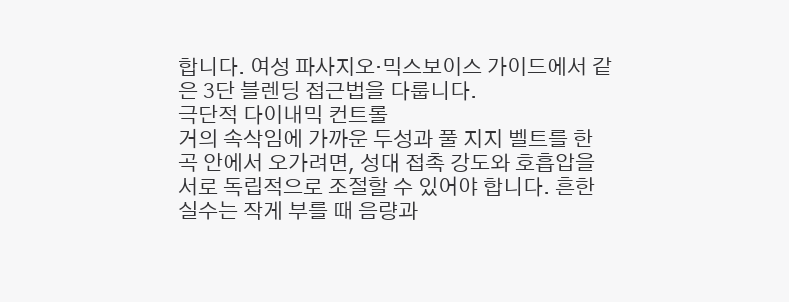합니다. 여성 파사지오·믹스보이스 가이드에서 같은 3단 블렌딩 접근법을 다룹니다.
극단적 다이내믹 컨트롤
거의 속삭임에 가까운 두성과 풀 지지 벨트를 한 곡 안에서 오가려면, 성대 접촉 강도와 호흡압을 서로 독립적으로 조절할 수 있어야 합니다. 흔한 실수는 작게 부를 때 음량과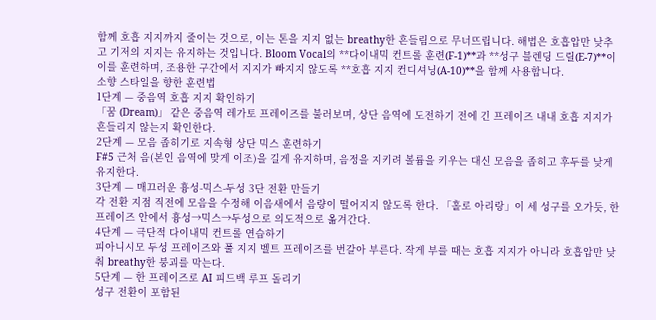함께 호흡 지지까지 줄이는 것으로, 이는 톤을 지지 없는 breathy한 흔들림으로 무너뜨립니다. 해법은 호흡압만 낮추고 기저의 지지는 유지하는 것입니다. Bloom Vocal의 **다이내믹 컨트롤 훈련(F-1)**과 **성구 블렌딩 드릴(E-7)**이 이를 훈련하며, 조용한 구간에서 지지가 빠지지 않도록 **호흡 지지 컨디셔닝(A-10)**을 함께 사용합니다.
소향 스타일을 향한 훈련법
1단계 — 중음역 호흡 지지 확인하기
「꿈 (Dream)」 같은 중음역 레가토 프레이즈를 불러보며, 상단 음역에 도전하기 전에 긴 프레이즈 내내 호흡 지지가 흔들리지 않는지 확인한다.
2단계 — 모음 좁히기로 지속형 상단 믹스 훈련하기
F#5 근처 음(본인 음역에 맞게 이조)을 길게 유지하며, 음정을 지키려 볼륨을 키우는 대신 모음을 좁히고 후두를 낮게 유지한다.
3단계 — 매끄러운 흉성-믹스-두성 3단 전환 만들기
각 전환 지점 직전에 모음을 수정해 이음새에서 음량이 떨어지지 않도록 한다. 「홀로 아리랑」이 세 성구를 오가듯, 한 프레이즈 안에서 흉성→믹스→두성으로 의도적으로 옮겨간다.
4단계 — 극단적 다이내믹 컨트롤 연습하기
피아니시모 두성 프레이즈와 풀 지지 벨트 프레이즈를 번갈아 부른다. 작게 부를 때는 호흡 지지가 아니라 호흡압만 낮춰 breathy한 붕괴를 막는다.
5단계 — 한 프레이즈로 AI 피드백 루프 돌리기
성구 전환이 포함된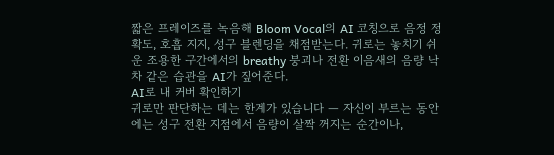짧은 프레이즈를 녹음해 Bloom Vocal의 AI 코칭으로 음정 정확도, 호흡 지지, 성구 블렌딩을 채점받는다. 귀로는 놓치기 쉬운 조용한 구간에서의 breathy 붕괴나 전환 이음새의 음량 낙차 같은 습관을 AI가 짚어준다.
AI로 내 커버 확인하기
귀로만 판단하는 데는 한계가 있습니다 — 자신이 부르는 동안에는 성구 전환 지점에서 음량이 살짝 꺼지는 순간이나,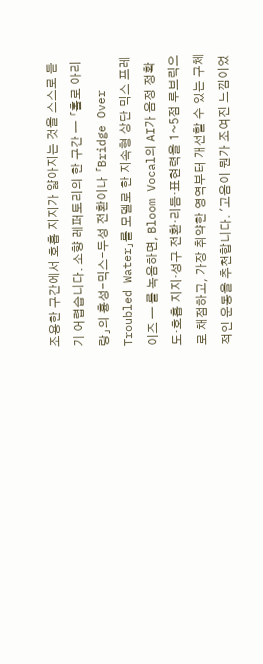조용한 구간에서 호흡 지지가 얇아지는 것을 스스로 듣기 어렵습니다. 소향 레퍼토리의 한 구간 — 「홀로 아리랑」의 흉성-믹스-두성 전환이나 「Bridge Over Troubled Water」를 모델로 한 지속형 상단 믹스 프레이즈 — 를 녹음하면, Bloom Vocal의 AI가 음정 정확도·호흡 지지·성구 전환·리듬·표현력을 1~5점 루브릭으로 채점하고, 가장 취약한 영역부터 개선할 수 있는 구체적인 운동을 추천합니다. '고음이 뭔가 조여진 느낌이었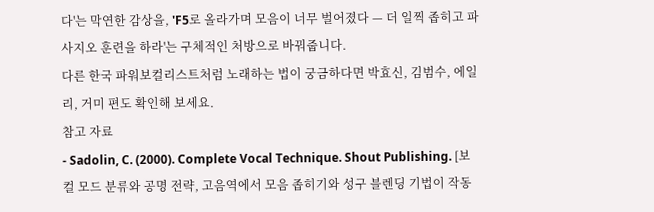다'는 막연한 감상을, 'F5로 올라가며 모음이 너무 벌어졌다 — 더 일찍 좁히고 파사지오 훈련을 하라'는 구체적인 처방으로 바꿔줍니다.
다른 한국 파워보컬리스트처럼 노래하는 법이 궁금하다면 박효신, 김범수, 에일리, 거미 편도 확인해 보세요.
참고 자료
- Sadolin, C. (2000). Complete Vocal Technique. Shout Publishing. [보컬 모드 분류와 공명 전략, 고음역에서 모음 좁히기와 성구 블렌딩 기법이 작동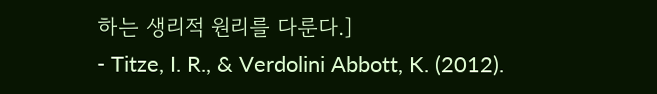하는 생리적 원리를 다룬다.]
- Titze, I. R., & Verdolini Abbott, K. (2012).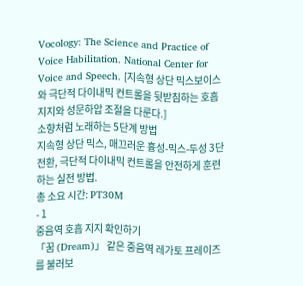Vocology: The Science and Practice of Voice Habilitation. National Center for Voice and Speech. [지속형 상단 믹스보이스와 극단적 다이내믹 컨트롤을 뒷받침하는 호흡 지지와 성문하압 조절을 다룬다.]
소향처럼 노래하는 5단계 방법
지속형 상단 믹스, 매끄러운 흉성-믹스-두성 3단 전환, 극단적 다이내믹 컨트롤을 안전하게 훈련하는 실전 방법.
총 소요 시간: PT30M
- 1
중음역 호흡 지지 확인하기
「꿈 (Dream)」 같은 중음역 레가토 프레이즈를 불러보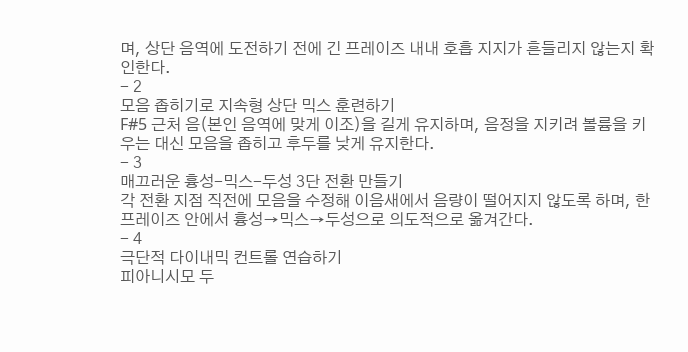며, 상단 음역에 도전하기 전에 긴 프레이즈 내내 호흡 지지가 흔들리지 않는지 확인한다.
- 2
모음 좁히기로 지속형 상단 믹스 훈련하기
F#5 근처 음(본인 음역에 맞게 이조)을 길게 유지하며, 음정을 지키려 볼륨을 키우는 대신 모음을 좁히고 후두를 낮게 유지한다.
- 3
매끄러운 흉성-믹스-두성 3단 전환 만들기
각 전환 지점 직전에 모음을 수정해 이음새에서 음량이 떨어지지 않도록 하며, 한 프레이즈 안에서 흉성→믹스→두성으로 의도적으로 옮겨간다.
- 4
극단적 다이내믹 컨트롤 연습하기
피아니시모 두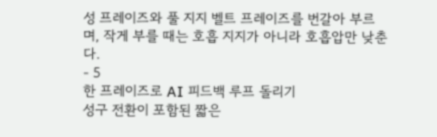성 프레이즈와 풀 지지 벨트 프레이즈를 번갈아 부르며, 작게 부를 때는 호흡 지지가 아니라 호흡압만 낮춘다.
- 5
한 프레이즈로 AI 피드백 루프 돌리기
성구 전환이 포함된 짧은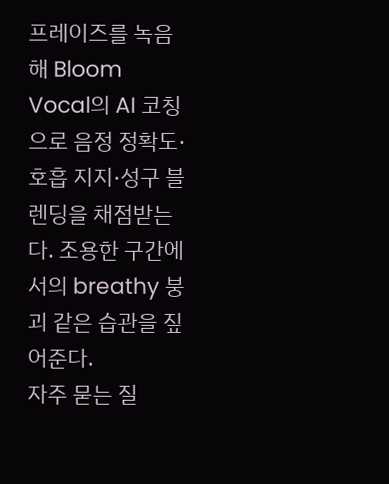프레이즈를 녹음해 Bloom Vocal의 AI 코칭으로 음정 정확도·호흡 지지·성구 블렌딩을 채점받는다. 조용한 구간에서의 breathy 붕괴 같은 습관을 짚어준다.
자주 묻는 질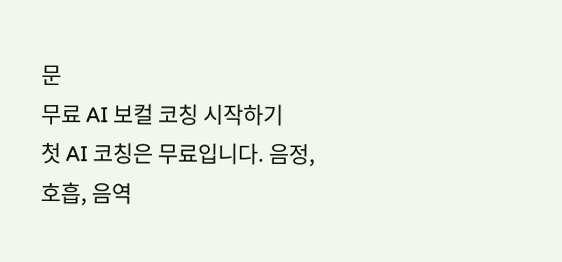문
무료 AI 보컬 코칭 시작하기
첫 AI 코칭은 무료입니다. 음정, 호흡, 음역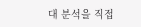대 분석을 직접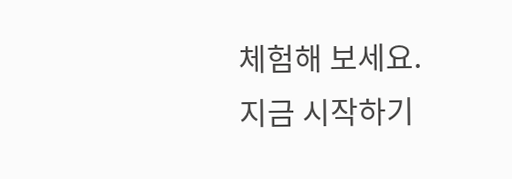체험해 보세요.
지금 시작하기